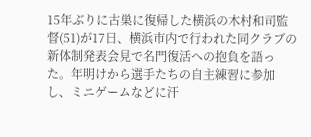15年ぶりに古巣に復帰した横浜の木村和司監督(51)が17日、横浜市内で行われた同クラブの新体制発表会見で名門復活への抱負を語った。年明けから選手たちの自主練習に参加し、ミニゲームなどに汗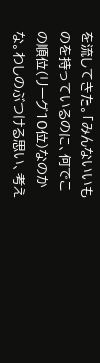を流してきた。「みんないいものを持っているのに、何でこの順位(リーグ10位)なのかな。わしのぶつける思い、考え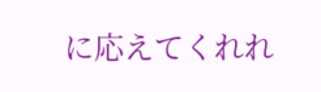に応えてくれれ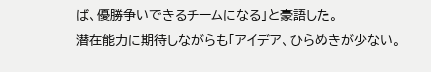ば、優勝争いできるチームになる」と豪語した。
潜在能力に期待しながらも「アイデア、ひらめきが少ない。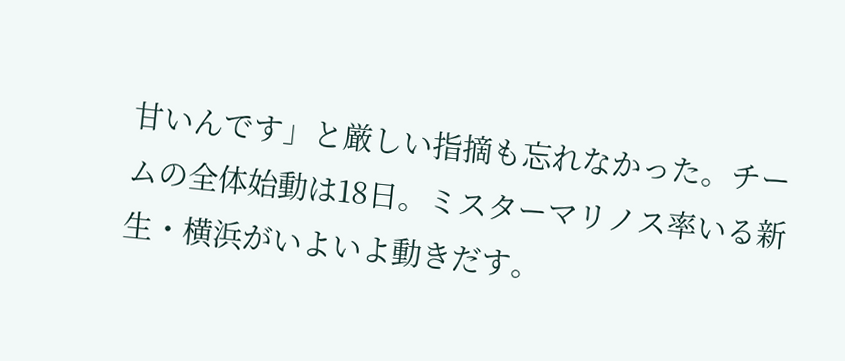甘いんです」と厳しい指摘も忘れなかった。チームの全体始動は18日。ミスターマリノス率いる新生・横浜がいよいよ動きだす。